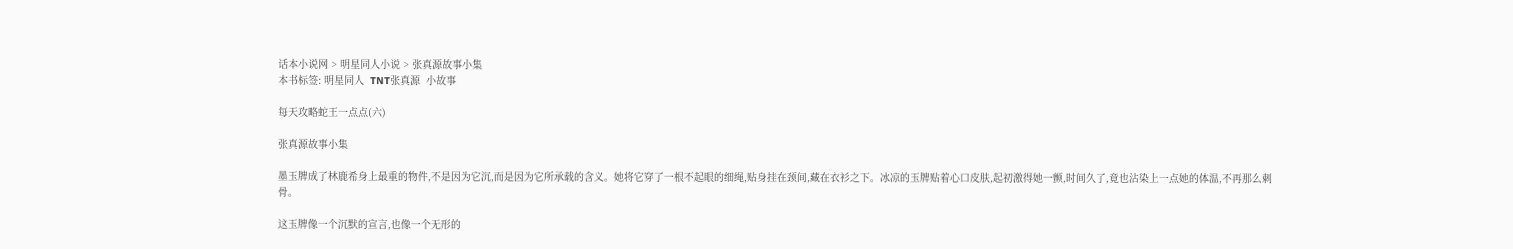话本小说网 > 明星同人小说 > 张真源故事小集
本书标签: 明星同人  TNT张真源  小故事

每天攻略蛇王一点点(六)

张真源故事小集

墨玉牌成了林鹿希身上最重的物件,不是因为它沉,而是因为它所承载的含义。她将它穿了一根不起眼的细绳,贴身挂在颈间,藏在衣衫之下。冰凉的玉牌贴着心口皮肤,起初激得她一颤,时间久了,竟也沾染上一点她的体温,不再那么刺骨。

这玉牌像一个沉默的宣言,也像一个无形的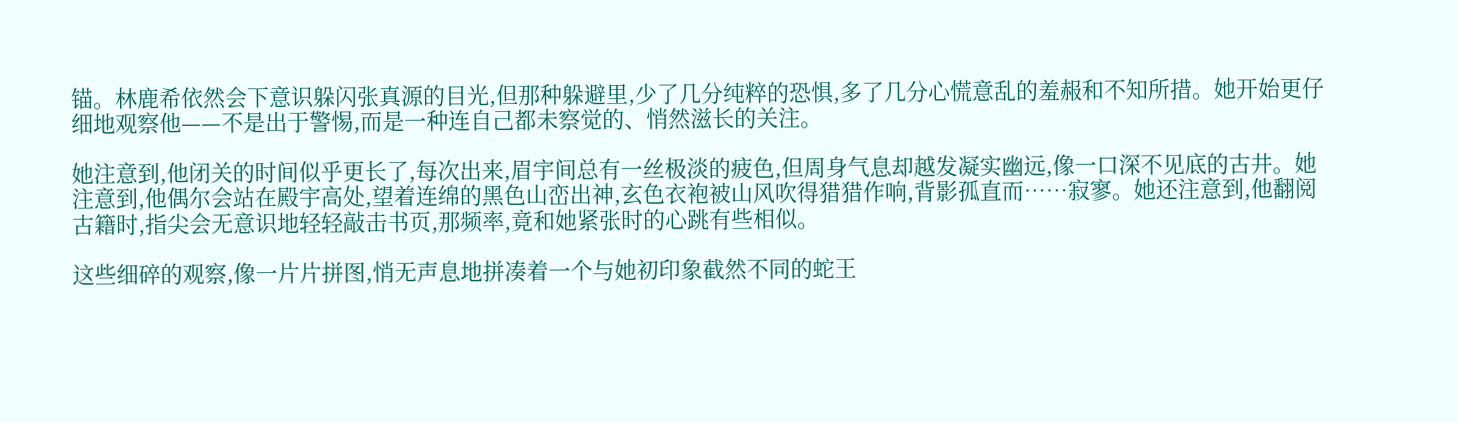锚。林鹿希依然会下意识躲闪张真源的目光,但那种躲避里,少了几分纯粹的恐惧,多了几分心慌意乱的羞赧和不知所措。她开始更仔细地观察他——不是出于警惕,而是一种连自己都未察觉的、悄然滋长的关注。

她注意到,他闭关的时间似乎更长了,每次出来,眉宇间总有一丝极淡的疲色,但周身气息却越发凝实幽远,像一口深不见底的古井。她注意到,他偶尔会站在殿宇高处,望着连绵的黑色山峦出神,玄色衣袍被山风吹得猎猎作响,背影孤直而……寂寥。她还注意到,他翻阅古籍时,指尖会无意识地轻轻敲击书页,那频率,竟和她紧张时的心跳有些相似。

这些细碎的观察,像一片片拼图,悄无声息地拼凑着一个与她初印象截然不同的蛇王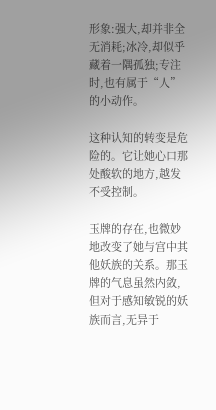形象:强大,却并非全无消耗;冰冷,却似乎藏着一隅孤独;专注时,也有属于“人”的小动作。

这种认知的转变是危险的。它让她心口那处酸软的地方,越发不受控制。

玉牌的存在,也微妙地改变了她与宫中其他妖族的关系。那玉牌的气息虽然内敛,但对于感知敏锐的妖族而言,无异于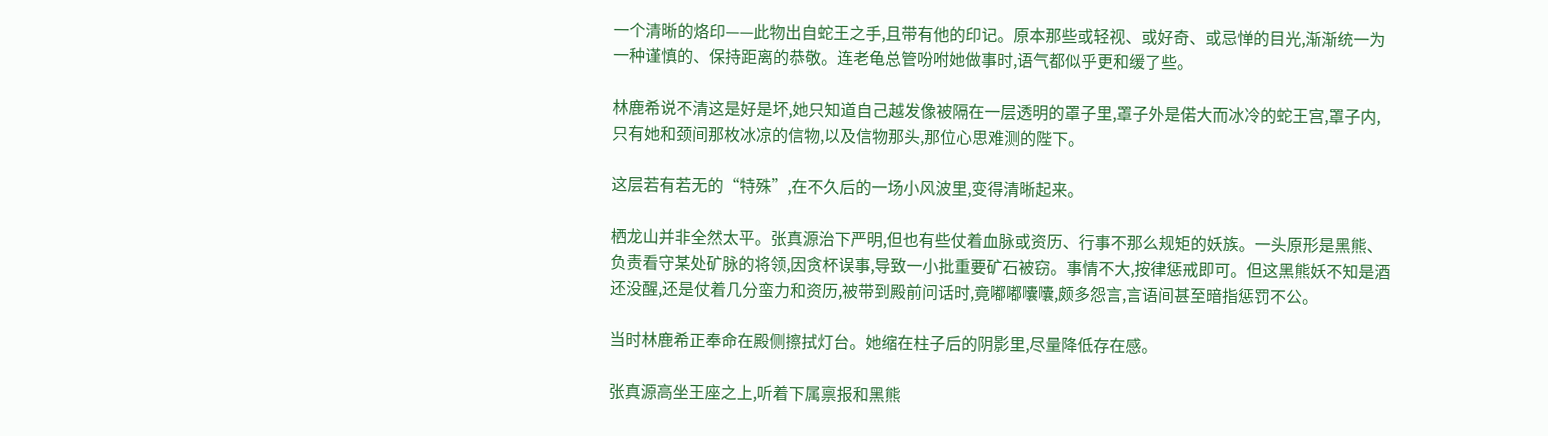一个清晰的烙印——此物出自蛇王之手,且带有他的印记。原本那些或轻视、或好奇、或忌惮的目光,渐渐统一为一种谨慎的、保持距离的恭敬。连老龟总管吩咐她做事时,语气都似乎更和缓了些。

林鹿希说不清这是好是坏,她只知道自己越发像被隔在一层透明的罩子里,罩子外是偌大而冰冷的蛇王宫,罩子内,只有她和颈间那枚冰凉的信物,以及信物那头,那位心思难测的陛下。

这层若有若无的“特殊”,在不久后的一场小风波里,变得清晰起来。

栖龙山并非全然太平。张真源治下严明,但也有些仗着血脉或资历、行事不那么规矩的妖族。一头原形是黑熊、负责看守某处矿脉的将领,因贪杯误事,导致一小批重要矿石被窃。事情不大,按律惩戒即可。但这黑熊妖不知是酒还没醒,还是仗着几分蛮力和资历,被带到殿前问话时,竟嘟嘟囔囔,颇多怨言,言语间甚至暗指惩罚不公。

当时林鹿希正奉命在殿侧擦拭灯台。她缩在柱子后的阴影里,尽量降低存在感。

张真源高坐王座之上,听着下属禀报和黑熊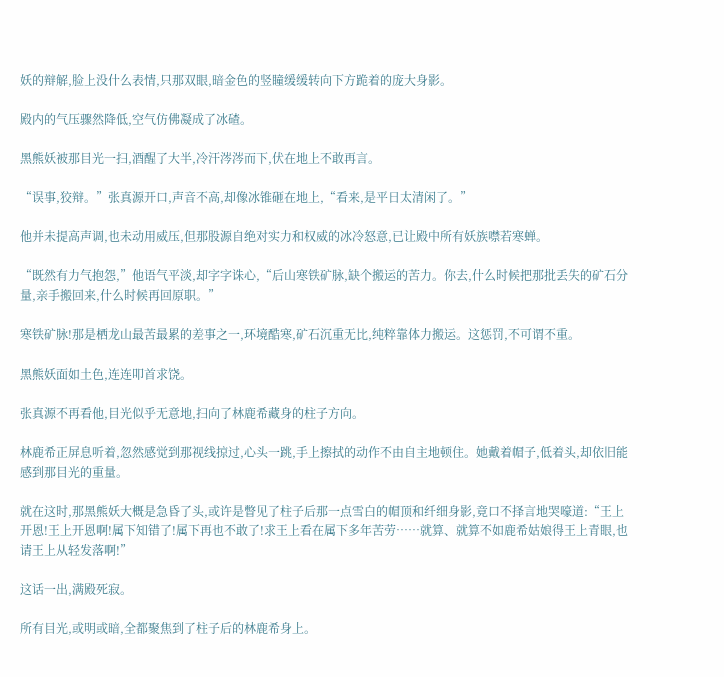妖的辩解,脸上没什么表情,只那双眼,暗金色的竖瞳缓缓转向下方跪着的庞大身影。

殿内的气压骤然降低,空气仿佛凝成了冰碴。

黑熊妖被那目光一扫,酒醒了大半,冷汗涔涔而下,伏在地上不敢再言。

“误事,狡辩。”张真源开口,声音不高,却像冰锥砸在地上,“看来,是平日太清闲了。”

他并未提高声调,也未动用威压,但那股源自绝对实力和权威的冰冷怒意,已让殿中所有妖族噤若寒蝉。

“既然有力气抱怨,”他语气平淡,却字字诛心,“后山寒铁矿脉,缺个搬运的苦力。你去,什么时候把那批丢失的矿石分量,亲手搬回来,什么时候再回原职。”

寒铁矿脉!那是栖龙山最苦最累的差事之一,环境酷寒,矿石沉重无比,纯粹靠体力搬运。这惩罚,不可谓不重。

黑熊妖面如土色,连连叩首求饶。

张真源不再看他,目光似乎无意地,扫向了林鹿希藏身的柱子方向。

林鹿希正屏息听着,忽然感觉到那视线掠过,心头一跳,手上擦拭的动作不由自主地顿住。她戴着帽子,低着头,却依旧能感到那目光的重量。

就在这时,那黑熊妖大概是急昏了头,或许是瞥见了柱子后那一点雪白的帽顶和纤细身影,竟口不择言地哭嚎道:“王上开恩!王上开恩啊!属下知错了!属下再也不敢了!求王上看在属下多年苦劳……就算、就算不如鹿希姑娘得王上青眼,也请王上从轻发落啊!”

这话一出,满殿死寂。

所有目光,或明或暗,全都聚焦到了柱子后的林鹿希身上。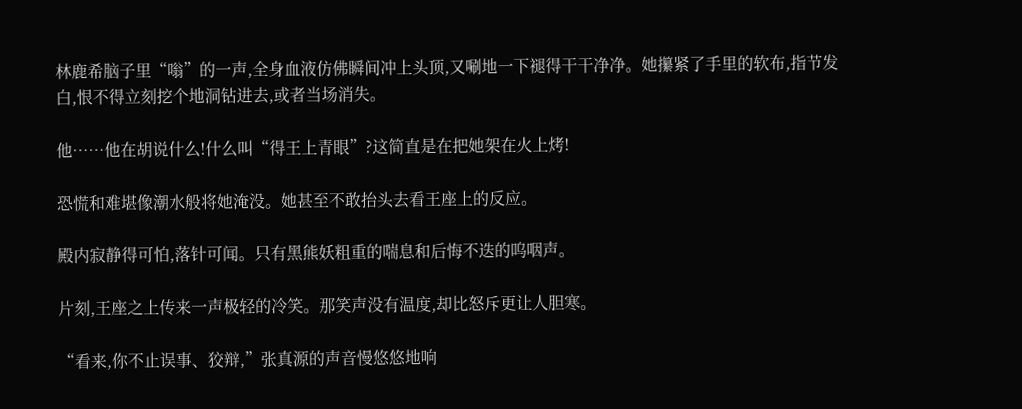林鹿希脑子里“嗡”的一声,全身血液仿佛瞬间冲上头顶,又唰地一下褪得干干净净。她攥紧了手里的软布,指节发白,恨不得立刻挖个地洞钻进去,或者当场消失。

他……他在胡说什么!什么叫“得王上青眼”?这简直是在把她架在火上烤!

恐慌和难堪像潮水般将她淹没。她甚至不敢抬头去看王座上的反应。

殿内寂静得可怕,落针可闻。只有黑熊妖粗重的喘息和后悔不迭的呜咽声。

片刻,王座之上传来一声极轻的冷笑。那笑声没有温度,却比怒斥更让人胆寒。

“看来,你不止误事、狡辩,”张真源的声音慢悠悠地响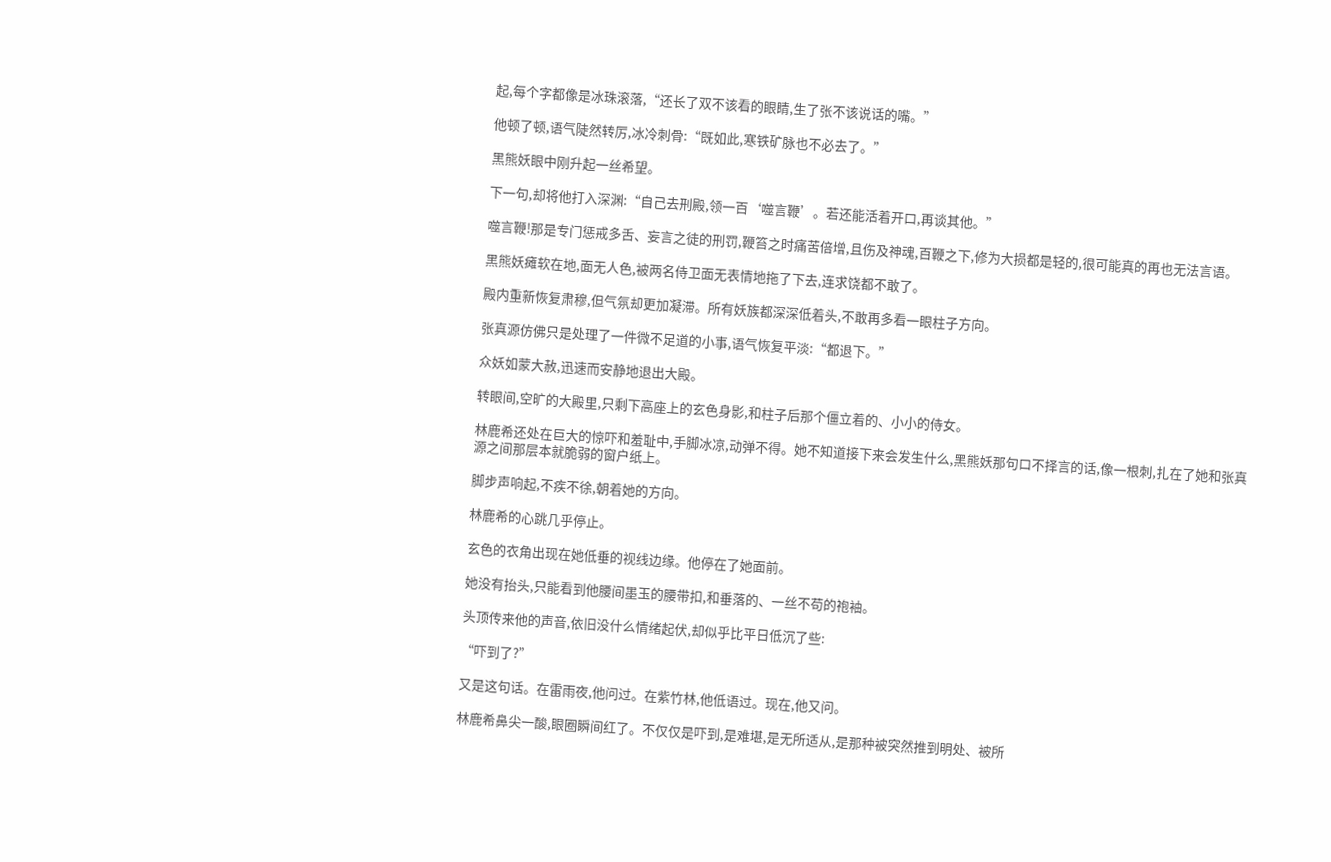起,每个字都像是冰珠滚落,“还长了双不该看的眼睛,生了张不该说话的嘴。”

他顿了顿,语气陡然转厉,冰冷刺骨:“既如此,寒铁矿脉也不必去了。”

黑熊妖眼中刚升起一丝希望。

下一句,却将他打入深渊:“自己去刑殿,领一百‘噬言鞭’。若还能活着开口,再谈其他。”

噬言鞭!那是专门惩戒多舌、妄言之徒的刑罚,鞭笞之时痛苦倍增,且伤及神魂,百鞭之下,修为大损都是轻的,很可能真的再也无法言语。

黑熊妖瘫软在地,面无人色,被两名侍卫面无表情地拖了下去,连求饶都不敢了。

殿内重新恢复肃穆,但气氛却更加凝滞。所有妖族都深深低着头,不敢再多看一眼柱子方向。

张真源仿佛只是处理了一件微不足道的小事,语气恢复平淡:“都退下。”

众妖如蒙大赦,迅速而安静地退出大殿。

转眼间,空旷的大殿里,只剩下高座上的玄色身影,和柱子后那个僵立着的、小小的侍女。

林鹿希还处在巨大的惊吓和羞耻中,手脚冰凉,动弹不得。她不知道接下来会发生什么,黑熊妖那句口不择言的话,像一根刺,扎在了她和张真源之间那层本就脆弱的窗户纸上。

脚步声响起,不疾不徐,朝着她的方向。

林鹿希的心跳几乎停止。

玄色的衣角出现在她低垂的视线边缘。他停在了她面前。

她没有抬头,只能看到他腰间墨玉的腰带扣,和垂落的、一丝不苟的袍袖。

头顶传来他的声音,依旧没什么情绪起伏,却似乎比平日低沉了些:

“吓到了?”

又是这句话。在雷雨夜,他问过。在紫竹林,他低语过。现在,他又问。

林鹿希鼻尖一酸,眼圈瞬间红了。不仅仅是吓到,是难堪,是无所适从,是那种被突然推到明处、被所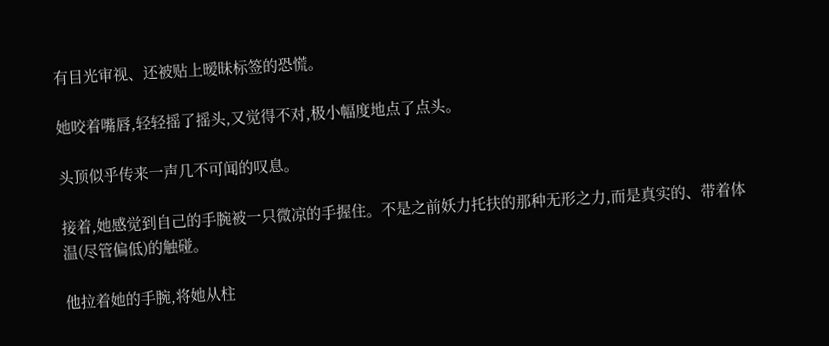有目光审视、还被贴上暧昧标签的恐慌。

她咬着嘴唇,轻轻摇了摇头,又觉得不对,极小幅度地点了点头。

头顶似乎传来一声几不可闻的叹息。

接着,她感觉到自己的手腕被一只微凉的手握住。不是之前妖力托扶的那种无形之力,而是真实的、带着体温(尽管偏低)的触碰。

他拉着她的手腕,将她从柱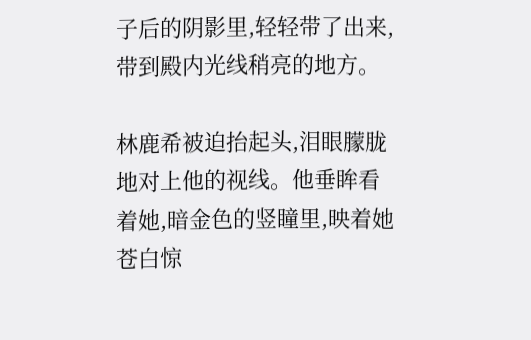子后的阴影里,轻轻带了出来,带到殿内光线稍亮的地方。

林鹿希被迫抬起头,泪眼朦胧地对上他的视线。他垂眸看着她,暗金色的竖瞳里,映着她苍白惊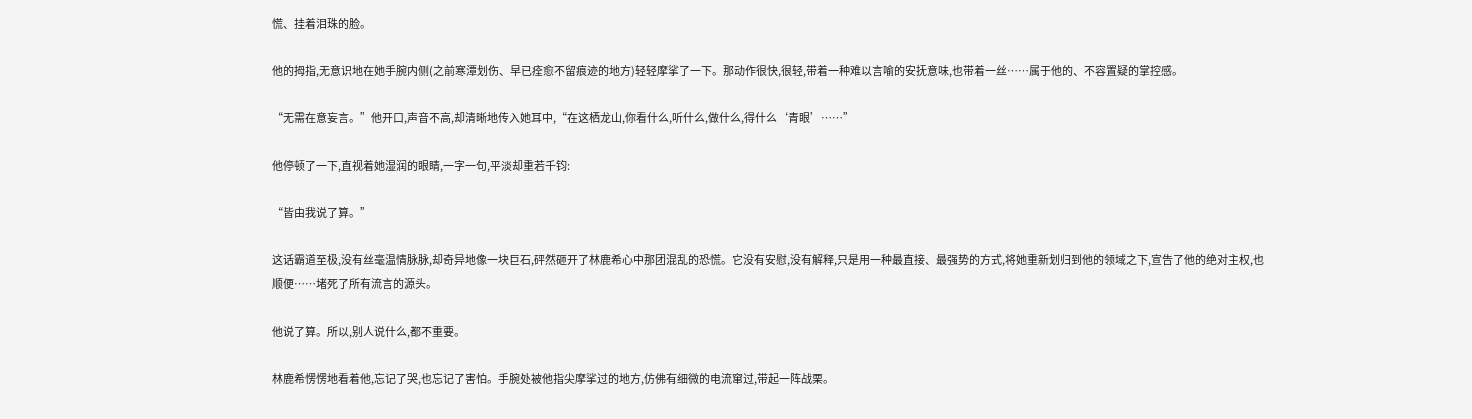慌、挂着泪珠的脸。

他的拇指,无意识地在她手腕内侧(之前寒潭划伤、早已痊愈不留痕迹的地方)轻轻摩挲了一下。那动作很快,很轻,带着一种难以言喻的安抚意味,也带着一丝……属于他的、不容置疑的掌控感。

“无需在意妄言。”他开口,声音不高,却清晰地传入她耳中,“在这栖龙山,你看什么,听什么,做什么,得什么‘青眼’……”

他停顿了一下,直视着她湿润的眼睛,一字一句,平淡却重若千钧:

“皆由我说了算。”

这话霸道至极,没有丝毫温情脉脉,却奇异地像一块巨石,砰然砸开了林鹿希心中那团混乱的恐慌。它没有安慰,没有解释,只是用一种最直接、最强势的方式,将她重新划归到他的领域之下,宣告了他的绝对主权,也顺便……堵死了所有流言的源头。

他说了算。所以,别人说什么,都不重要。

林鹿希愣愣地看着他,忘记了哭,也忘记了害怕。手腕处被他指尖摩挲过的地方,仿佛有细微的电流窜过,带起一阵战栗。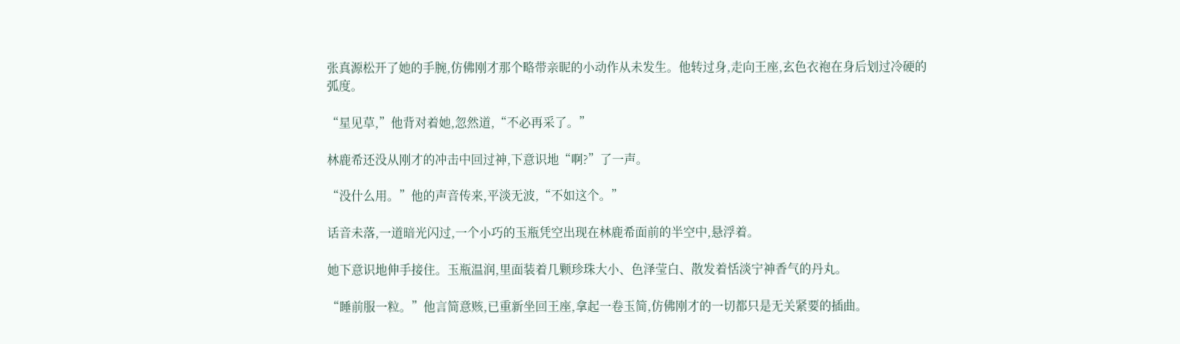张真源松开了她的手腕,仿佛刚才那个略带亲昵的小动作从未发生。他转过身,走向王座,玄色衣袍在身后划过冷硬的弧度。

“星见草,”他背对着她,忽然道,“不必再采了。”

林鹿希还没从刚才的冲击中回过神,下意识地“啊?”了一声。

“没什么用。”他的声音传来,平淡无波,“不如这个。”

话音未落,一道暗光闪过,一个小巧的玉瓶凭空出现在林鹿希面前的半空中,悬浮着。

她下意识地伸手接住。玉瓶温润,里面装着几颗珍珠大小、色泽莹白、散发着恬淡宁神香气的丹丸。

“睡前服一粒。”他言简意赅,已重新坐回王座,拿起一卷玉简,仿佛刚才的一切都只是无关紧要的插曲。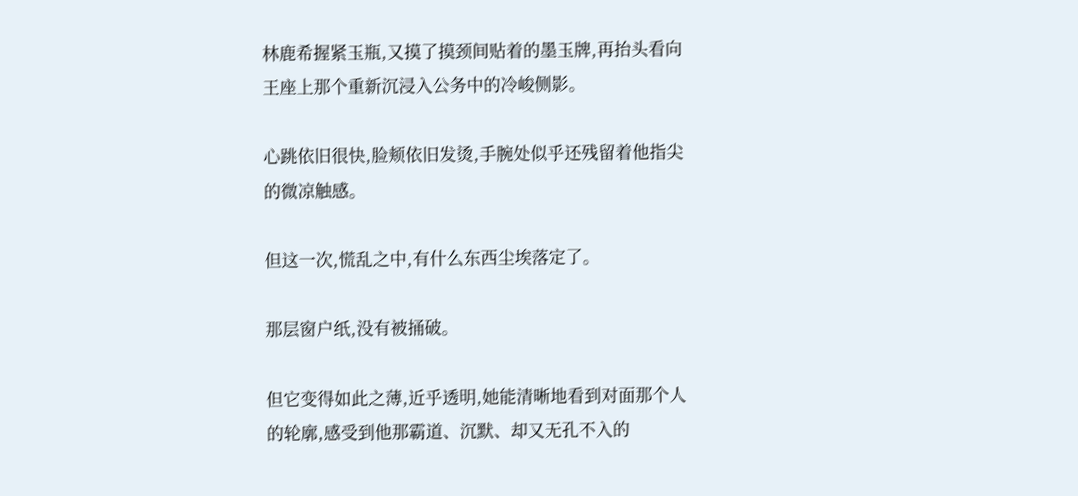林鹿希握紧玉瓶,又摸了摸颈间贴着的墨玉牌,再抬头看向王座上那个重新沉浸入公务中的冷峻侧影。

心跳依旧很快,脸颊依旧发烫,手腕处似乎还残留着他指尖的微凉触感。

但这一次,慌乱之中,有什么东西尘埃落定了。

那层窗户纸,没有被捅破。

但它变得如此之薄,近乎透明,她能清晰地看到对面那个人的轮廓,感受到他那霸道、沉默、却又无孔不入的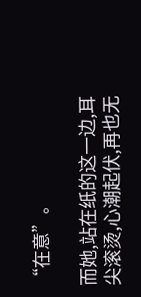“在意”。

而她,站在纸的这一边,耳尖滚烫,心潮起伏,再也无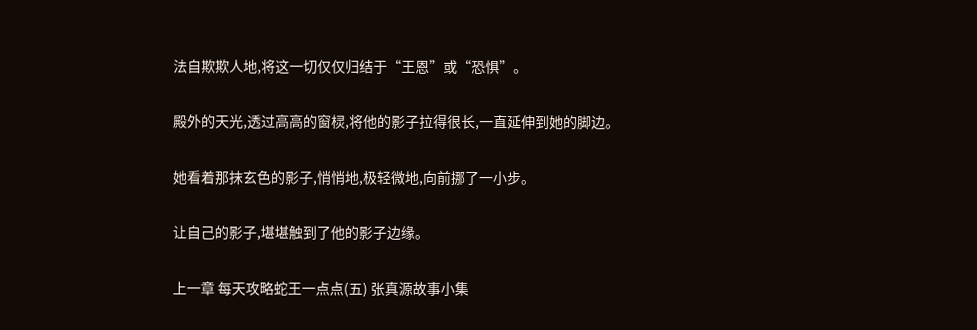法自欺欺人地,将这一切仅仅归结于“王恩”或“恐惧”。

殿外的天光,透过高高的窗棂,将他的影子拉得很长,一直延伸到她的脚边。

她看着那抹玄色的影子,悄悄地,极轻微地,向前挪了一小步。

让自己的影子,堪堪触到了他的影子边缘。

上一章 每天攻略蛇王一点点(五) 张真源故事小集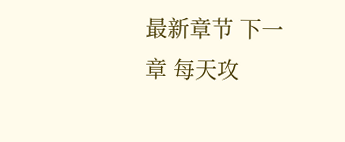最新章节 下一章 每天攻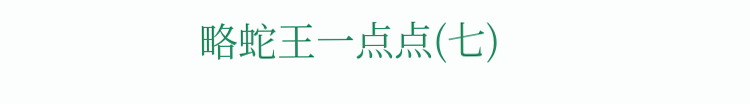略蛇王一点点(七)